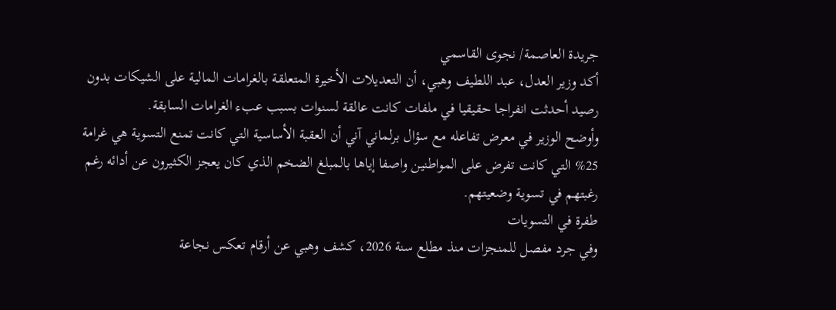جريدة العاصمة/ نجوى القاسمي
أكد وزير العدل، عبد اللطيف وهبي، أن التعديلات الأخيرة المتعلقة بالغرامات المالية على الشيكات بدون رصيد أحدثت انفراجا حقيقيا في ملفات كانت عالقة لسنوات بسبب عبء الغرامات السابقة.
وأوضح الوزير في معرض تفاعله مع سؤال برلماني آني أن العقبة الأساسية التي كانت تمنع التسوية هي غرامة 25% التي كانت تفرض على المواطنين واصفا إياها بالمبلغ الضخم الذي كان يعجز الكثيرون عن أدائه رغم رغبتهم في تسوية وضعيتهم.
طفرة في التسويات
وفي جرد مفصل للمنجزات منذ مطلع سنة 2026، كشف وهبي عن أرقام تعكس نجاعة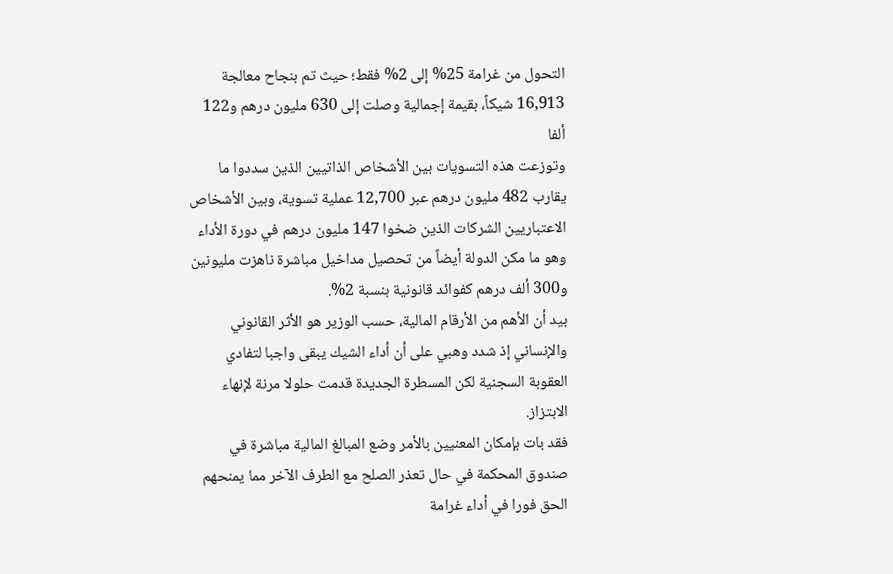التحول من غرامة 25% إلى 2% فقط؛ حيث تم بنجاح معالجة 16,913 شيكاً، بقيمة إجمالية وصلت إلى 630 مليون درهم و122 ألفا
وتوزعت هذه التسويات بين الأشخاص الذاتيين الذين سددوا ما يقارب 482 مليون درهم عبر 12,700 عملية تسوية، وبين الأشخاص الاعتباريين الشركات الذين ضخوا 147 مليون درهم في دورة الأداء وهو ما مكن الدولة أيضاً من تحصيل مداخيل مباشرة ناهزت مليونين و300 ألف درهم كفوائد قانونية بنسبة 2%.
بيد أن الأهم من الأرقام المالية، حسب الوزير هو الأثر القانوني والإنساني إذ شدد وهبي على أن أداء الشيك يبقى واجبا لتفادي العقوبة السجنية لكن المسطرة الجديدة قدمت حلولا مرنة لإنهاء الابتزاز.
فقد بات بإمكان المعنيين بالأمر وضع المبالغ المالية مباشرة في صندوق المحكمة في حال تعذر الصلح مع الطرف الآخر مما يمنحهم الحق فورا في أداء غرامة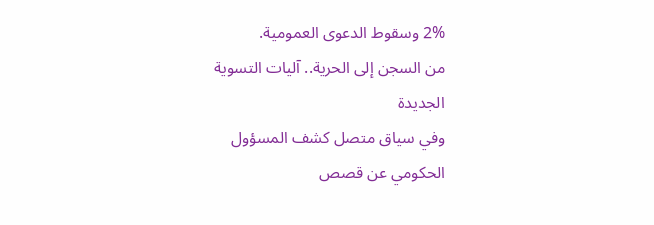2% وسقوط الدعوى العمومية.
من السجن إلى الحرية.. آليات التسوية الجديدة
وفي سياق متصل كشف المسؤول الحكومي عن قصص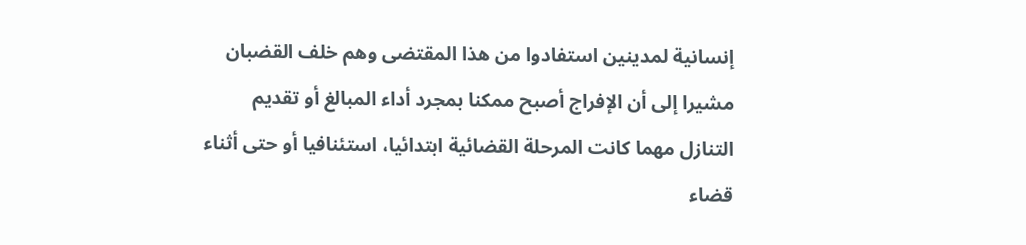إنسانية لمدينين استفادوا من هذا المقتضى وهم خلف القضبان مشيرا إلى أن الإفراج أصبح ممكنا بمجرد أداء المبالغ أو تقديم التنازل مهما كانت المرحلة القضائية ابتدائيا، استئنافيا أو حتى أثناء قضاء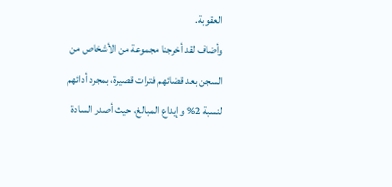العقوبة.
وأضاف لقد أخرجنا مجموعة من الأشخاص من السجن بعد قضائهم فترات قصيرة، بمجرد أدائهم لنسبة 2% وإيداع المبالغ، حيث أصدر السادة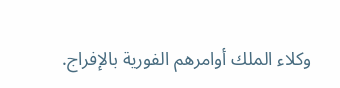وكلاء الملك أوامرهم الفورية بالإفراج.